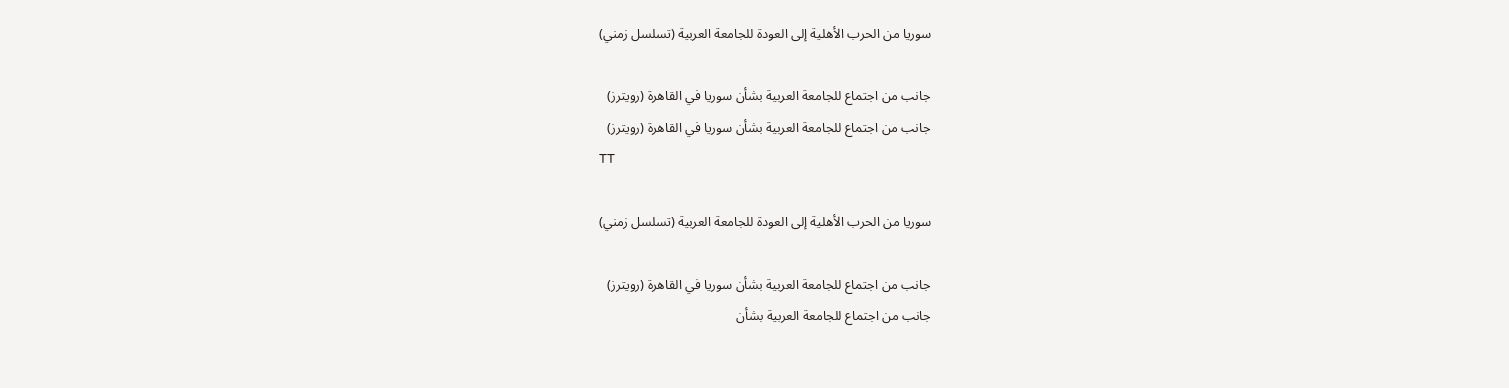سوريا من الحرب الأهلية إلى العودة للجامعة العربية (تسلسل زمني)

جانب من اجتماع للجامعة العربية بشأن سوريا في القاهرة (رويترز)
جانب من اجتماع للجامعة العربية بشأن سوريا في القاهرة (رويترز)
TT

سوريا من الحرب الأهلية إلى العودة للجامعة العربية (تسلسل زمني)

جانب من اجتماع للجامعة العربية بشأن سوريا في القاهرة (رويترز)
جانب من اجتماع للجامعة العربية بشأن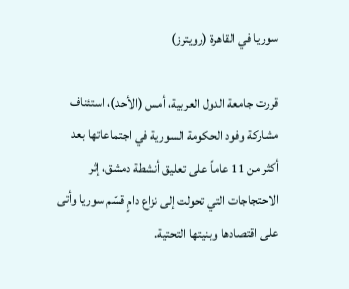سوريا في القاهرة (رويترز)

قررت جامعة الدول العربية، أمس (الأحد)، استئناف مشاركة وفود الحكومة السورية في اجتماعاتها بعد أكثر من 11 عاماً على تعليق أنشطة دمشق، إثر الاحتجاجات التي تحولت إلى نزاع دامٍ قسّم سوريا وأتى على اقتصادها وبنيتها التحتية.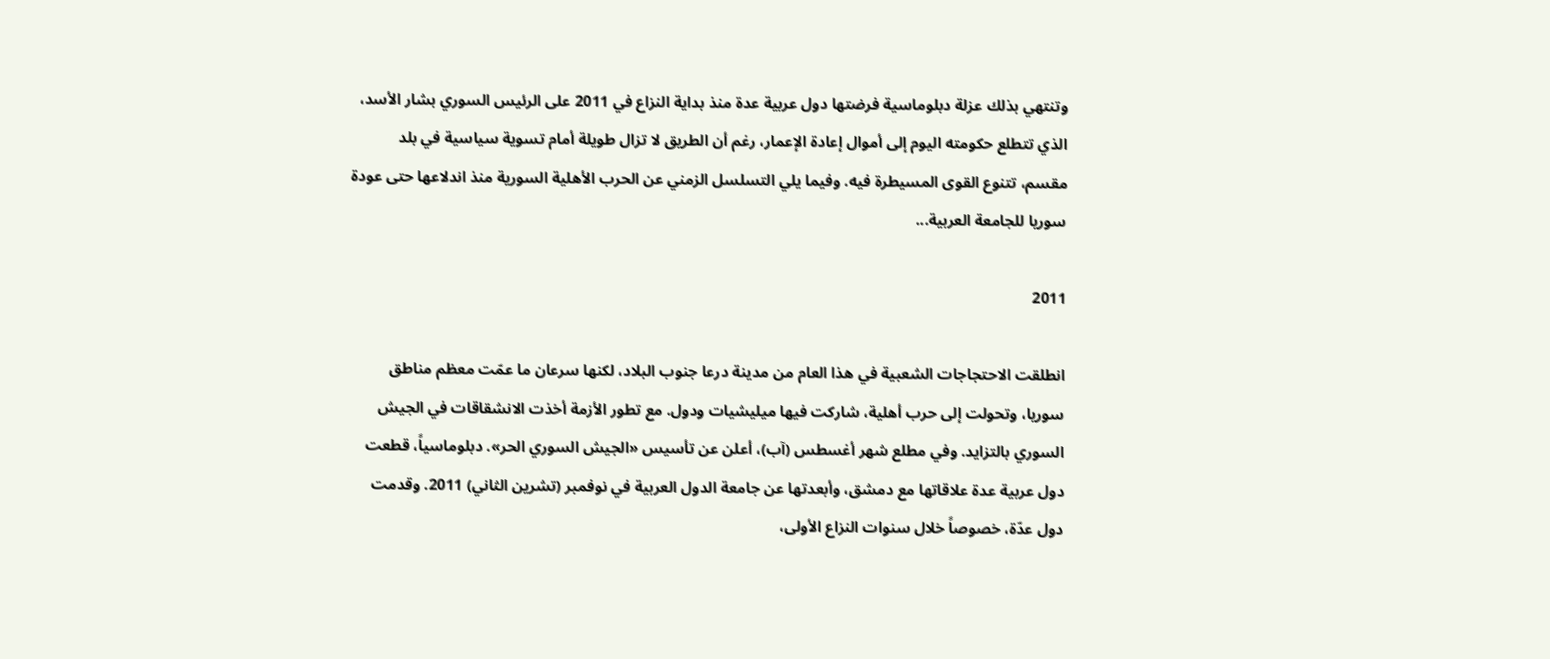وتنتهي بذلك عزلة دبلوماسية فرضتها دول عربية عدة منذ بداية النزاع في 2011 على الرئيس السوري بشار الأسد، الذي تتطلع حكومته اليوم إلى أموال إعادة الإعمار، رغم أن الطريق لا تزال طويلة أمام تسوية سياسية في بلد مقسم، تتنوع القوى المسيطرة فيه. وفيما يلي التسلسل الزمني عن الحرب الأهلية السورية منذ اندلاعها حتى عودة سوريا للجامعة العربية...

2011

انطلقت الاحتجاجات الشعبية في هذا العام من مدينة درعا جنوب البلاد، لكنها سرعان ما عمّت معظم مناطق سوريا، وتحولت إلى حرب أهلية، شاركت فيها ميليشيات ودول. مع تطور الأزمة أخذت الانشقاقات في الجيش السوري بالتزايد. وفي مطلع شهر أغسطس (آب)، أعلن عن تأسيس «الجيش السوري الحر». دبلوماسياً، قطعت دول عربية عدة علاقاتها مع دمشق، وأبعدتها عن جامعة الدول العربية في نوفمبر (تشرين الثاني) 2011. وقدمت دول عدّة، خصوصاً خلال سنوات النزاع الأولى،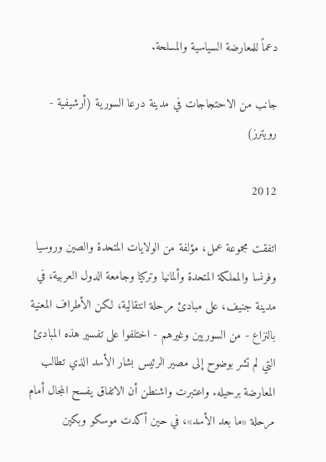دعماً للمعارضة السياسية والمسلحة.

جانب من الاحتجاجات في مدينة درعا السورية (أرشيفية - رويترز)

2012

اتفقت مجموعة عمل، مؤلفة من الولايات المتحدة والصين وروسيا وفرنسا والمملكة المتحدة وألمانيا وتركيا وجامعة الدول العربية، في مدينة جنيف، على مبادئ مرحلة انتقالية، لكن الأطراف المعنية بالنزاع - من السوريين وغيرهم - اختلفوا على تفسير هذه المبادئ التي لم تشر بوضوح إلى مصير الرئيس بشار الأسد الذي تطالب المعارضة برحيله. واعتبرت واشنطن أن الاتفاق يفسح المجال أمام مرحلة «ما بعد الأسد»، في حين أكدت موسكو وبكين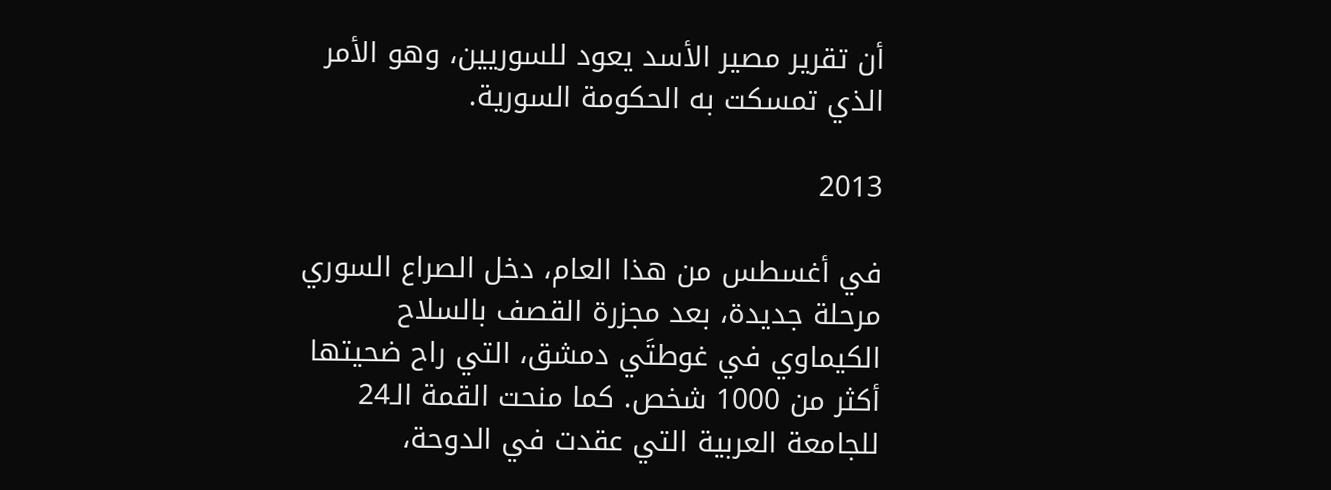أن تقرير مصير الأسد يعود للسوريين، وهو الأمر الذي تمسكت به الحكومة السورية.

2013

في أغسطس من هذا العام، دخل الصراع السوري مرحلة جديدة، بعد مجزرة القصف بالسلاح الكيماوي في غوطتَي دمشق، التي راح ضحيتها أكثر من 1000 شخص. كما منحت القمة الـ24 للجامعة العربية التي عقدت في الدوحة،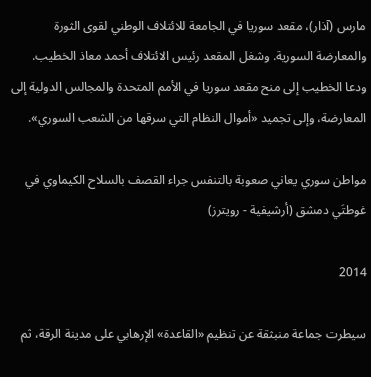مارس (آذار)، مقعد سوريا في الجامعة للائتلاف الوطني لقوى الثورة والمعارضة السورية. وشغل المقعد رئيس الائتلاف أحمد معاذ الخطيب. ودعا الخطيب إلى منح مقعد سوريا في الأمم المتحدة والمجالس الدولية إلى المعارضة، وإلى تجميد «أموال النظام التي سرقها من الشعب السوري».

مواطن سوري يعاني صعوبة بالتنفس جراء القصف بالسلاح الكيماوي في غوطتَي دمشق (أرشيفية - رويترز)

2014

سيطرت جماعة منبثقة عن تنظيم «القاعدة» الإرهابي على مدينة الرقة، ثم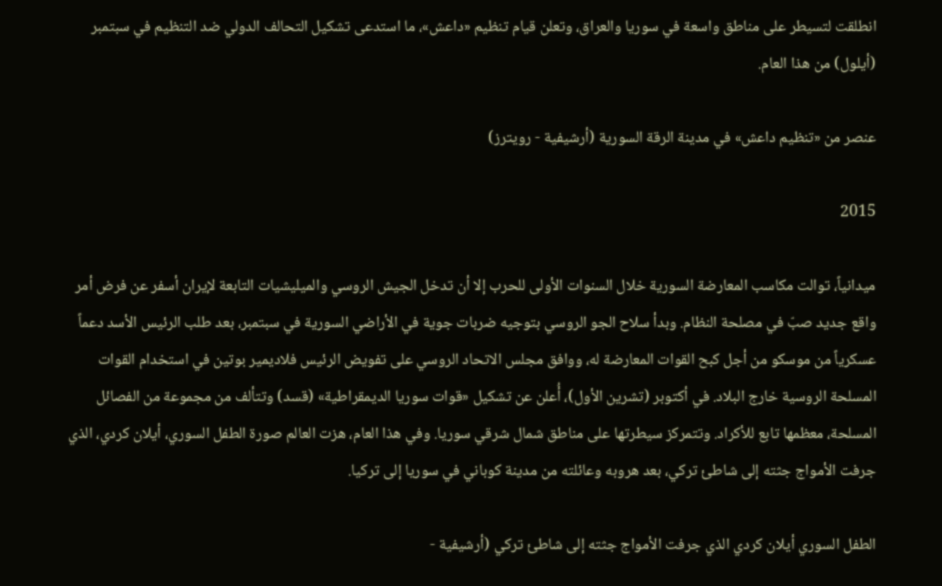انطلقت لتسيطر على مناطق واسعة في سوريا والعراق، وتعلن قيام تنظيم «داعش»، ما استدعى تشكيل التحالف الدولي ضد التنظيم في سبتمبر (أيلول) من هذا العام.

عنصر من «تنظيم داعش» في مدينة الرقة السورية (أرشيفية - رويترز)

2015

ميدانياً، توالت مكاسب المعارضة السورية خلال السنوات الأولى للحرب إلا أن تدخل الجيش الروسي والميليشيات التابعة لإيران أسفر عن فرض أمر واقع جديد صبّ في مصلحة النظام. وبدأ سلاح الجو الروسي بتوجيه ضربات جوية في الأراضي السورية في سبتمبر، بعد طلب الرئيس الأسد دعماً عسكرياً من موسكو من أجل كبح القوات المعارضة له، ووافق مجلس الاتحاد الروسي على تفويض الرئيس فلاديمير بوتين في استخدام القوات المسلحة الروسية خارج البلاد. في أكتوبر (تشرين الأول)، أُعلن عن تشكيل «قوات سوريا الديمقراطية» (قسد) وتتألف من مجموعة من الفصائل المسلحة، معظمها تابع للأكراد. وتتمركز سيطرتها على مناطق شمال شرقي سوريا. وفي هذا العام، هزت العالم صورة الطفل السوري، أيلان كردي، الذي جرفت الأمواج جثته إلى شاطئ تركي، بعد هروبه وعائلته من مدينة كوباني في سوريا إلى تركيا.

الطفل السوري أيلان كردي الذي جرفت الأمواج جثته إلى شاطئ تركي (أرشيفية -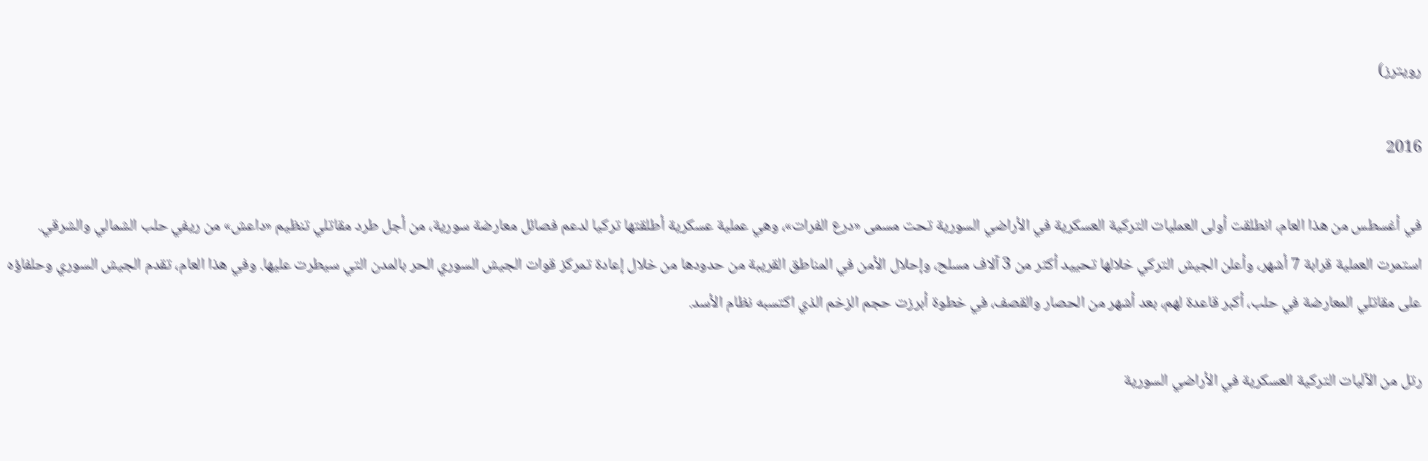رويترز)

2016

في أغسطس من هذا العام، انطلقت أولى العمليات التركية العسكرية في الأراضي السورية تحت مسمى «درع الفرات»، وهي عملية عسكرية أطلقتها تركيا لدعم فصائل معارضة سورية، من أجل طرد مقاتلي تنظيم «داعش» من ريفي حلب الشمالي والشرقي. استمرت العملية قرابة 7 أشهر، وأعلن الجيش التركي خلالها تحييد أكثر من 3 آلاف مسلح، وإحلال الأمن في المناطق القريبة من حدودها من خلال إعادة تمركز قوات الجيش السوري الحر بالمدن التي سيطرت عليها. وفي هذا العام، تقدم الجيش السوري وحلفاؤه على مقاتلي المعارضة في حلب، أكبر قاعدة لهم، بعد أشهر من الحصار والقصف، في خطوة أبرزت حجم الزخم الذي اكتسبه نظام الأسد.

رتل من الآليات التركية العسكرية في الأراضي السورية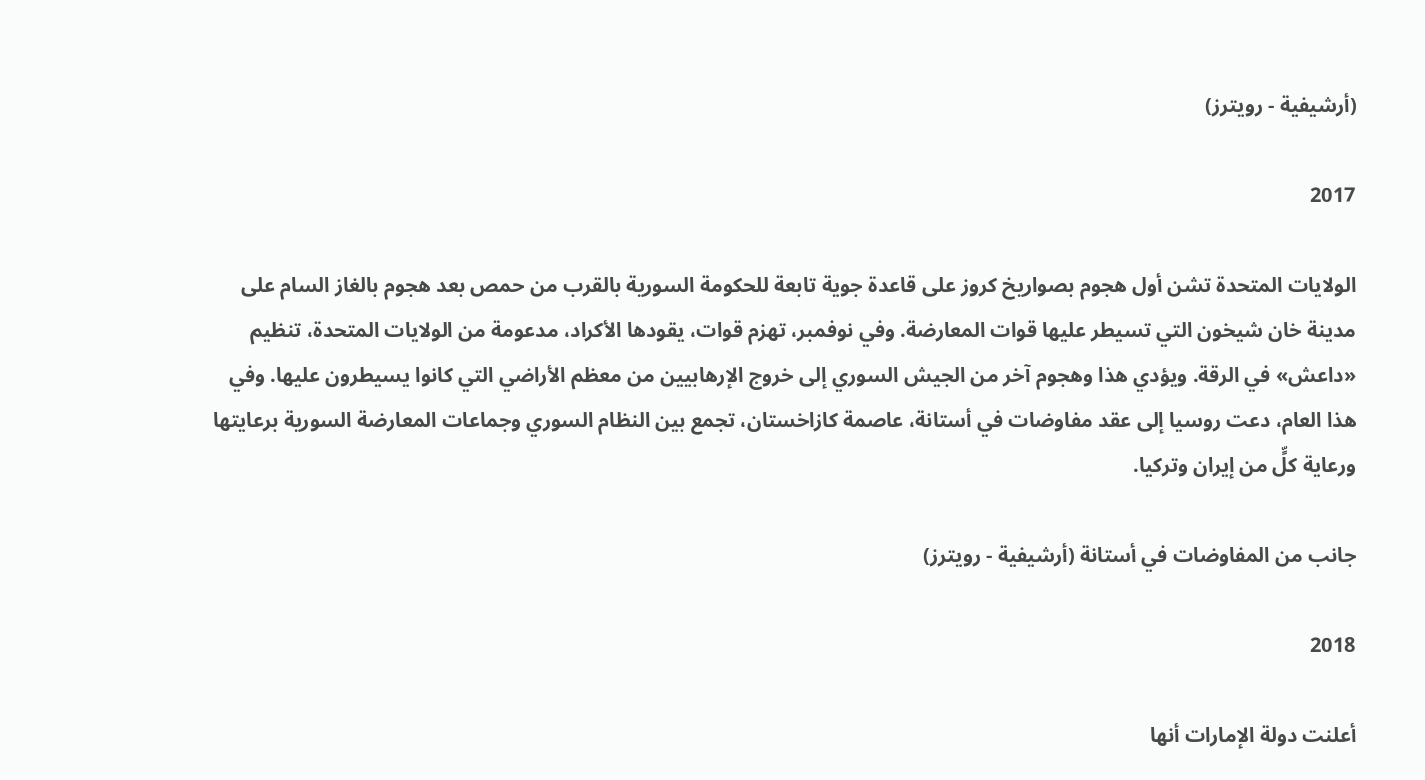(أرشيفية - رويترز)

2017

الولايات المتحدة تشن أول هجوم بصواريخ كروز على قاعدة جوية تابعة للحكومة السورية بالقرب من حمص بعد هجوم بالغاز السام على مدينة خان شيخون التي تسيطر عليها قوات المعارضة. وفي نوفمبر، تهزم قوات، يقودها الأكراد، مدعومة من الولايات المتحدة، تنظيم «داعش» في الرقة. ويؤدي هذا وهجوم آخر من الجيش السوري إلى خروج الإرهابيين من معظم الأراضي التي كانوا يسيطرون عليها. وفي هذا العام، دعت روسيا إلى عقد مفاوضات في أستانة، عاصمة كازاخستان، تجمع بين النظام السوري وجماعات المعارضة السورية برعايتها ورعاية كلٍّ من إيران وتركيا.

جانب من المفاوضات في أستانة (أرشيفية - رويترز)

2018

أعلنت دولة الإمارات أنها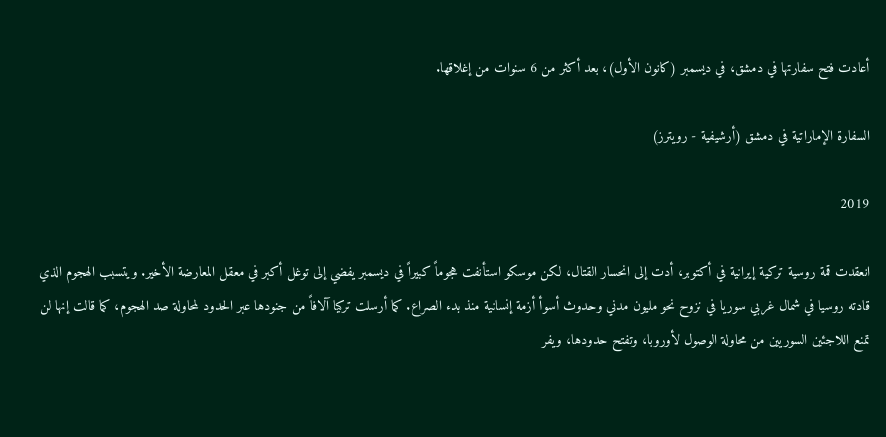أعادت فتح سفارتها في دمشق، في ديسمبر (كانون الأول)، بعد أكثر من 6 سنوات من إغلاقها.

السفارة الإماراتية في دمشق (أرشيفية - رويترز)

2019

انعقدت قمة روسية تركية إيرانية في أكتوبر، أدت إلى انحسار القتال، لكن موسكو استأنفت هجوماً كبيراً في ديسمبر يفضي إلى توغل أكبر في معقل المعارضة الأخير. ويتسبب الهجوم الذي قادته روسيا في شمال غربي سوريا في نزوح نحو مليون مدني وحدوث أسوأ أزمة إنسانية منذ بدء الصراع. كما أرسلت تركيا آلافاً من جنودها عبر الحدود لمحاولة صد الهجوم، كما قالت إنها لن تمنع اللاجئين السوريين من محاولة الوصول لأوروبا، وتفتح حدودها، ويفر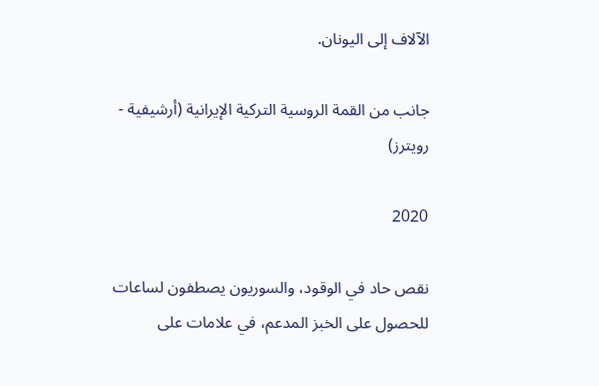الآلاف إلى اليونان.

جانب من القمة الروسية التركية الإيرانية (أرشيفية - رويترز)

2020

نقص حاد في الوقود، والسوريون يصطفون لساعات للحصول على الخبز المدعم، في علامات على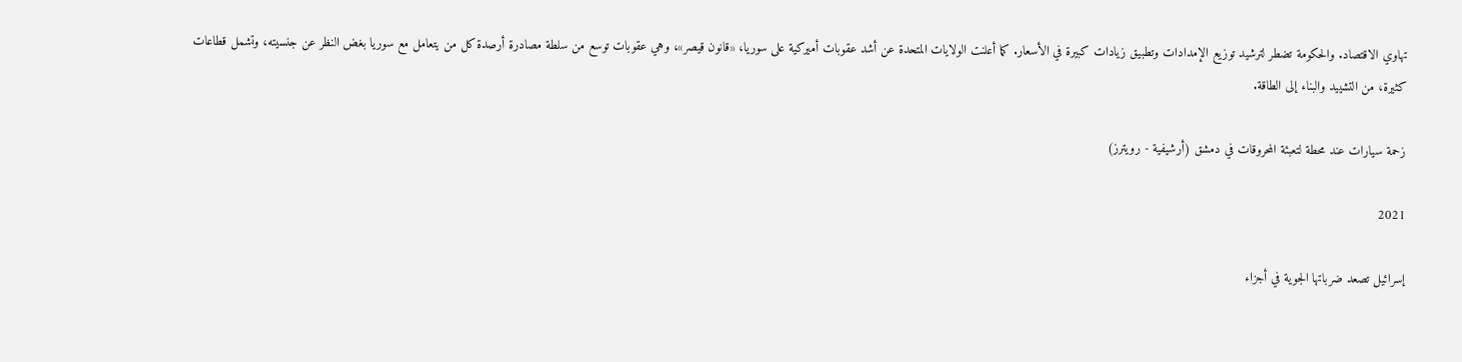تهاوي الاقتصاد. والحكومة تضطر لترشيد توزيع الإمدادات وتطبيق زيادات كبيرة في الأسعار. كما أعلنت الولايات المتحدة عن أشد عقوبات أميركية على سوريا، «قانون قيصر»، وهي عقوبات توسع من سلطة مصادرة أرصدة كل من يتعامل مع سوريا بغض النظر عن جنسيته، وتشمل قطاعات كثيرة، من التشييد والبناء إلى الطاقة.

زحمة سيارات عند محطة لتعبئة المحروقات في دمشق (أرشيفية - رويترز)

2021

إسرائيل تصعد ضرباتها الجوية في أجزاء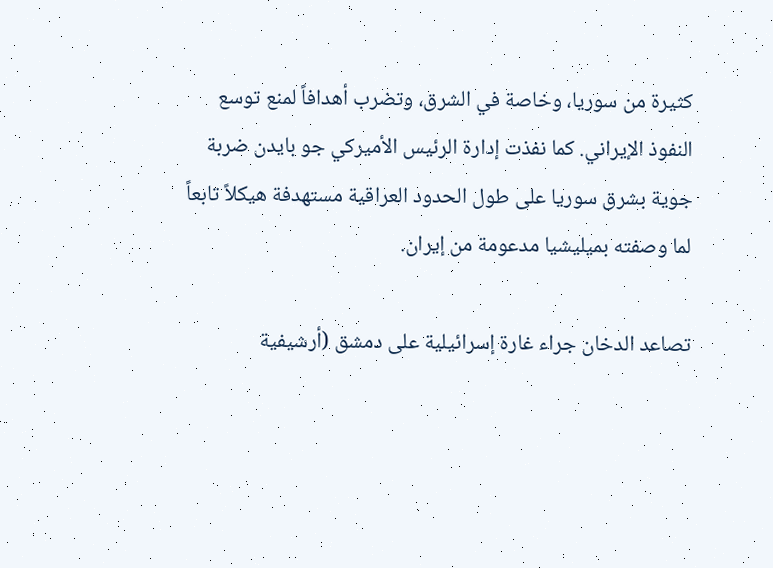كثيرة من سوريا، وخاصة في الشرق، وتضرب أهدافاً لمنع توسع النفوذ الإيراني. كما نفذت إدارة الرئيس الأميركي جو بايدن ضربة جوية بشرق سوريا على طول الحدود العراقية مستهدفة هيكلاً تابعاً لما وصفته بميليشيا مدعومة من إيران.

تصاعد الدخان جراء غارة إسرائيلية على دمشق (أرشيفية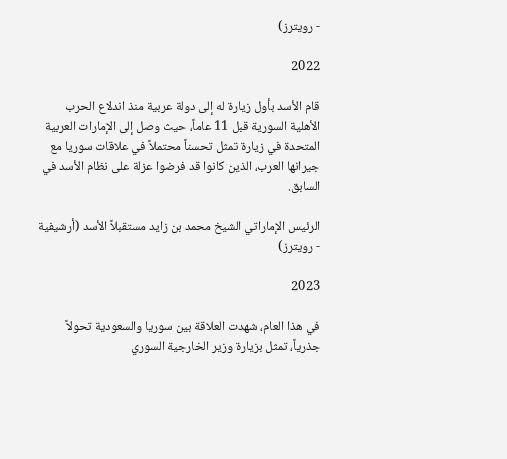- رويترز)

2022

قام الأسد بأول زيارة له إلى دولة عربية منذ اندلاع الحرب الأهلية السورية قبل 11 عاماً، حيث وصل إلى الإمارات العربية المتحدة في زيارة تمثل تحسناً محتملاً في علاقات سوريا مع جيرانها العرب، الذين كانوا قد فرضوا عزلة على نظام الأسد في السابق.

الرئيس الإماراتي الشيخ محمد بن زايد مستقبلاً الأسد (أرشيفية - رويترز)

2023

في هذا العام، شهدت العلاقة بين سوريا والسعودية تحولاً جذرياً، تمثل بزيارة وزير الخارجية السوري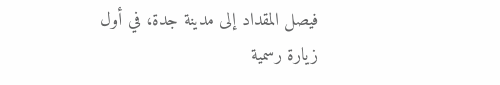فيصل المقداد إلى مدينة جدة، في أول زيارة رسمية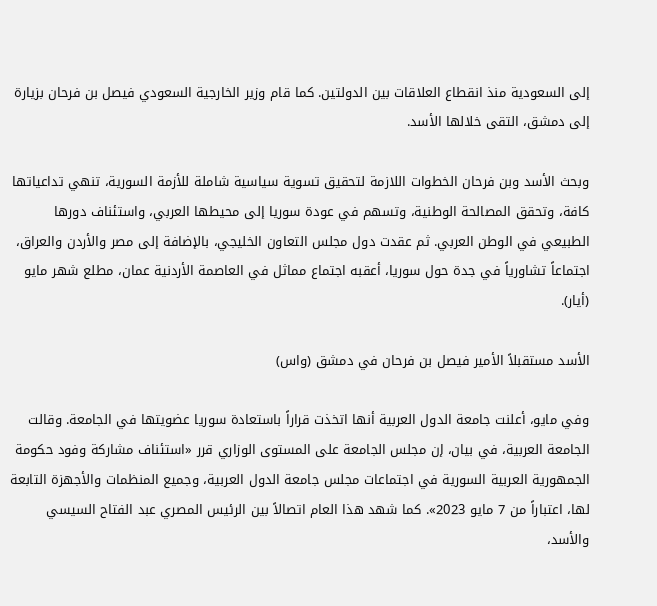إلى السعودية منذ انقطاع العلاقات بين الدولتين. كما قام وزير الخارجية السعودي فيصل بن فرحان بزيارة إلى دمشق، التقى خلالها الأسد.

وبحث الأسد وبن فرحان الخطوات اللازمة لتحقيق تسوية سياسية شاملة للأزمة السورية، تنهي تداعياتها كافة، وتحقق المصالحة الوطنية، وتسهم في عودة سوريا إلى محيطها العربي، واستئناف دورها الطبيعي في الوطن العربي. ثم عقدت دول مجلس التعاون الخليجي، بالإضافة إلى مصر والأردن والعراق، اجتماعاً تشاورياً في جدة حول سوريا، أعقبه اجتماع مماثل في العاصمة الأردنية عمان، مطلع شهر مايو (أيار).

الأسد مستقبلاً الأمير فيصل بن فرحان في دمشق (واس)

وفي مايو، أعلنت جامعة الدول العربية أنها اتخذت قراراً باستعادة سوريا عضويتها في الجامعة. وقالت الجامعة العربية، في بيان، إن مجلس الجامعة على المستوى الوزاري قرر «استئناف مشاركة وفود حكومة الجمهورية العربية السورية في اجتماعات مجلس جامعة الدول العربية، وجميع المنظمات والأجهزة التابعة لها، اعتباراً من 7 مايو 2023». كما شهد هذا العام اتصالاً بين الرئيس المصري عبد الفتاح السيسي والأسد،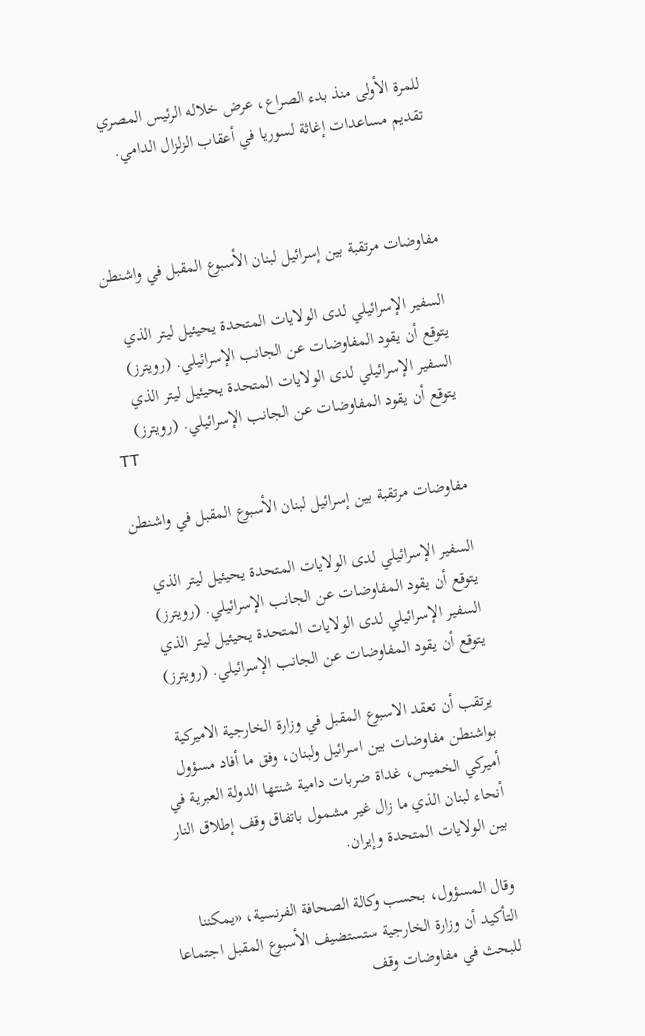للمرة الأولى منذ بدء الصراع، عرض خلاله الرئيس المصري تقديم مساعدات إغاثة لسوريا في أعقاب الزلزال الدامي.



مفاوضات مرتقبة بين إسرائيل لبنان الأسبوع المقبل في واشنطن

السفير الإسرائيلي لدى الولايات المتحدة يحيئيل ليتر الذي يتوقع أن يقود المفاوضات عن الجانب الإسرائيلي. (رويترز)
السفير الإسرائيلي لدى الولايات المتحدة يحيئيل ليتر الذي يتوقع أن يقود المفاوضات عن الجانب الإسرائيلي. (رويترز)
TT

مفاوضات مرتقبة بين إسرائيل لبنان الأسبوع المقبل في واشنطن

السفير الإسرائيلي لدى الولايات المتحدة يحيئيل ليتر الذي يتوقع أن يقود المفاوضات عن الجانب الإسرائيلي. (رويترز)
السفير الإسرائيلي لدى الولايات المتحدة يحيئيل ليتر الذي يتوقع أن يقود المفاوضات عن الجانب الإسرائيلي. (رويترز)

يرتقب أن تعقد الاسبوع المقبل في وزارة الخارجية الاميركية بواشنطن مفاوضات بين اسرائيل ولبنان، وفق ما أفاد مسؤول أميركي الخميس، غداة ضربات دامية شنتها الدولة العبرية في أنحاء لبنان الذي ما زال غير مشمول باتفاق وقف إطلاق النار بين الولايات المتحدة وإيران.

وقال المسؤول، بحسب وكالة الصحافة الفرنسية، «يمكننا التأكيد أن وزارة الخارجية ستستضيف الأسبوع المقبل اجتماعا للبحث في مفاوضات وقف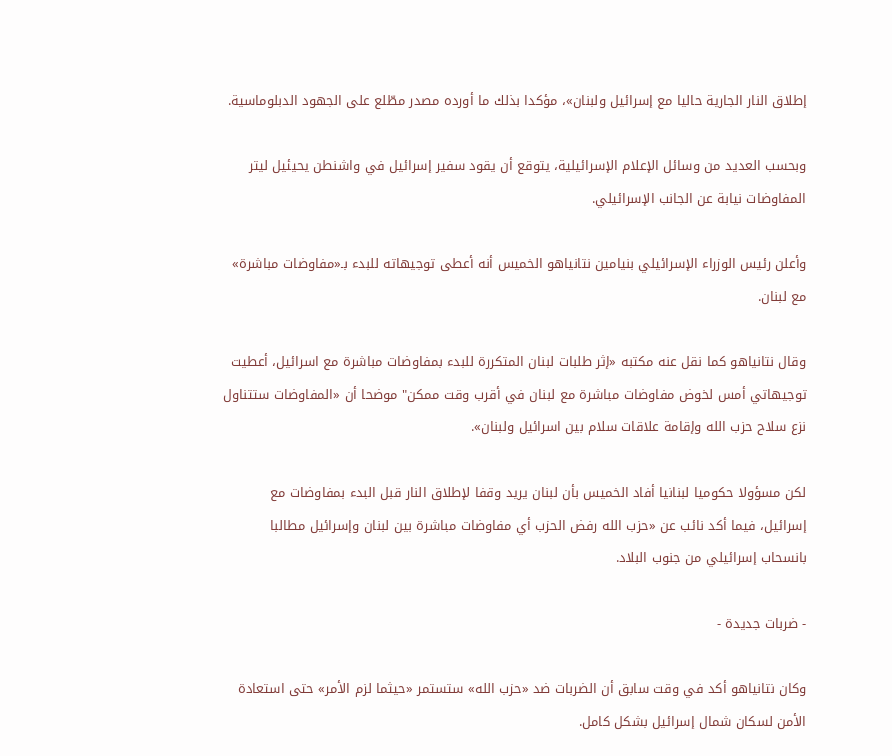إطلاق النار الجارية حاليا مع إسرائيل ولبنان»، مؤكدا بذلك ما أورده مصدر مطّلع على الجهود الدبلوماسية.

وبحسب العديد من وسائل الإعلام الإسرائيلية، يتوقع أن يقود سفير إسرائيل في واشنطن يحيئيل ليتر المفاوضات نيابة عن الجانب الإسرائيلي.

وأعلن رئيس الوزراء الإسرائيلي بنيامين نتانياهو الخميس أنه أعطى توجيهاته للبدء بـ«مفاوضات مباشرة» مع لبنان.

وقال نتانياهو كما نقل عنه مكتبه «إثر طلبات لبنان المتكررة للبدء بمفاوضات مباشرة مع اسرائيل، أعطيت توجيهاتي أمس لخوض مفاوضات مباشرة مع لبنان في أقرب وقت ممكن" موضحا أن «المفاوضات ستتناول نزع سلاح حزب الله وإقامة علاقات سلام بين اسرائيل ولبنان».

لكن مسؤولا حكوميا لبنانيا أفاد الخميس بأن لبنان يريد وقفا لإطلاق النار قبل البدء بمفاوضات مع إسرائيل، فيما أكد نائب عن «حزب الله رفض الحزب أي مفاوضات مباشرة بين لبنان وإسرائيل مطالبا بانسحاب إسرائيلي من جنوب البلاد.

- ضربات جديدة -

وكان نتانياهو أكد في وقت سابق أن الضربات ضد «حزب الله» ستستمر «حيثما لزم الأمر» حتى استعادة الأمن لسكان شمال إسرائيل بشكل كامل.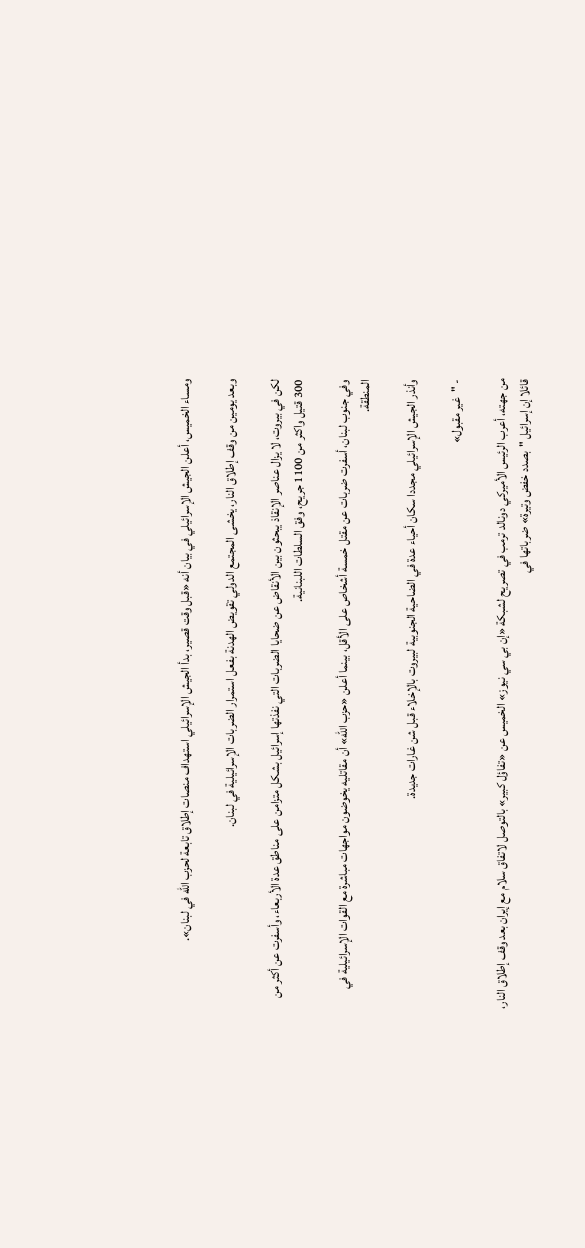ومساء الخميس، أعلن الجيش الإسرائيلي في بيان أنه «قبل وقت قصير، بدأ الجيش الإسرائيلي استهداف منصات إطلاق تابعة لحزب الله في لبنان».

وبعد يومين من وقف إطلاق النار، يخشى المجتمع الدولي تقويض الهدنة بفعل استمرار الضربات الإسرائيلية في لبنان.

لكن في بيروت، لا يزال عناصر الإنقاذ يبحثون بين الأنقاض عن ضحايا الضربات التي نفذتها إسرائيل بشكل متزامن على مناطق عدة الأربعاء، وأسفرت عن أكثر من 300 قتيل واكثر من 1100 جريح، وفق السلطات اللبنانية.

وفي جنوب لبنان، أسفرت ضربات عن مقتل خمسة أشخاص على الأقل، بينما أعلن «حزب الله» أن مقاتليه يخوضون مواجهات مباشرة مع القوات الإسرائيلية في المنطقة.

وأنذر الجيش الإسرائيلي مجددا سكان أحياء عدة في الضاحية الجنوبية لبيروت بالإخلاء قبل شن غارات جديدة.

- "غير مقبول»

من جهته، أعرب الرئيس الأميركي دونالد ترمب في تصريح لشبكة «إن بي سي نيوز» الخميس عن «تفاؤل كبير» بالتوصل لاتفاق سلام مع إيران بعد وقف إطلاق النار، قائلا إن إسرائيل "بصدد خفض وتيرة» ضرباتها في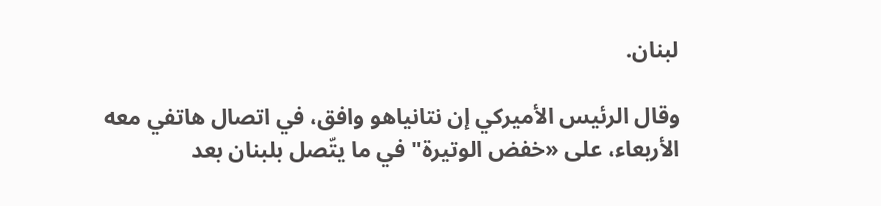لبنان.

وقال الرئيس الأميركي إن نتانياهو وافق، في اتصال هاتفي معه الأربعاء، على «خفض الوتيرة" في ما يتّصل بلبنان بعد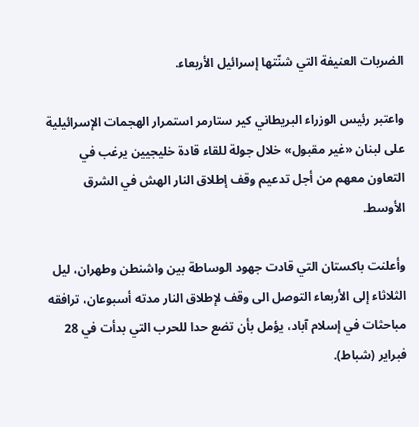الضربات العنيفة التي شنّتها إسرائيل الأربعاء.

واعتبر رئيس الوزراء البريطاني كير ستارمر استمرار الهجمات الإسرائيلية على لبنان «غير مقبول» خلال جولة للقاء قادة خليجيين يرغب في التعاون معهم من أجل تدعيم وقف إطلاق النار الهش في الشرق الأوسط.

وأعلنت باكستان التي قادت جهود الوساطة بين واشنطن وطهران، ليل الثلاثاء إلى الأربعاء التوصل الى وقف لإطلاق النار مدته أسبوعان، ترافقه مباحثات في إسلام آباد، يؤمل بأن تضع حدا للحرب التي بدأت في 28 فبراير (شباط).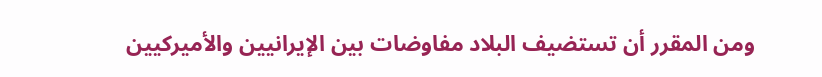ومن المقرر أن تستضيف البلاد مفاوضات بين الإيرانيين والأميركيين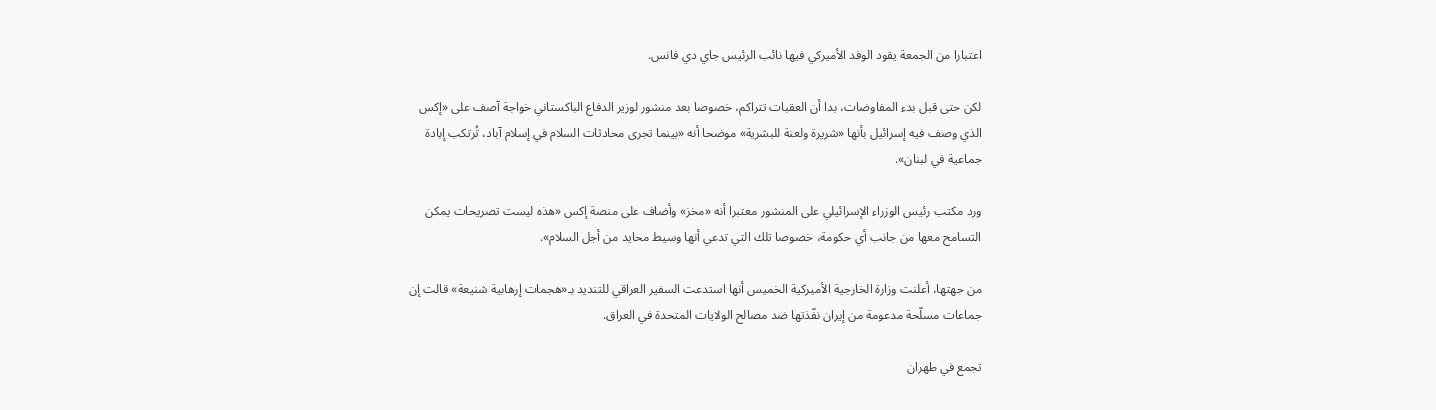اعتبارا من الجمعة يقود الوفد الأميركي فيها نائب الرئيس جاي دي فانس.

لكن حتى قبل بدء المفاوضات، بدا أن العقبات تتراكم، خصوصا بعد منشور لوزير الدفاع الباكستاني خواجة آصف على «إكس الذي وصف فيه إسرائيل بأنها «شريرة ولعنة للبشرية» موضحا أنه «بينما تجرى محادثات السلام في إسلام آباد، تُرتكب إبادة جماعية في لبنان».

ورد مكتب رئيس الوزراء الإسرائيلي على المنشور معتبرا أنه «مخز» وأضاف على منصة إكس «هذه ليست تصريحات يمكن التسامح معها من جانب أي حكومة، خصوصا تلك التي تدعي أنها وسيط محايد من أجل السلام».

من جهتها، أعلنت وزارة الخارجية الأميركية الخميس أنها استدعت السفير العراقي للتنديد بـ«هجمات إرهابية شنيعة» قالت إن جماعات مسلّحة مدعومة من إيران نفّذتها ضد مصالح الولايات المتحدة في العراق.

تجمع في طهران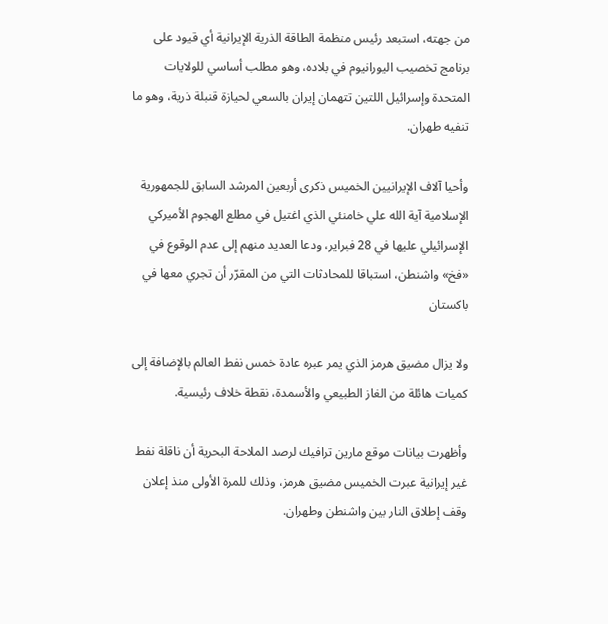من جهته، استبعد رئيس منظمة الطاقة الذرية الإيرانية أي قيود على برنامج تخصيب اليورانيوم في بلاده، وهو مطلب أساسي للولايات المتحدة وإسرائيل اللتين تتهمان إيران بالسعي لحيازة قنبلة ذرية، وهو ما تنفيه طهران.

وأحيا آلاف الإيرانيين الخميس ذكرى أربعين المرشد السابق للجمهورية الإسلامية آية الله علي خامنئي الذي اغتيل في مطلع الهجوم الأميركي الإسرائيلي عليها في 28 فبراير، ودعا العديد منهم إلى عدم الوقوع في «فخ» واشنطن، استباقا للمحادثات التي من المقرّر أن تجري معها في باكستان

ولا يزال مضيق هرمز الذي يمر عبره عادة خمس نفط العالم بالإضافة إلى كميات هائلة من الغاز الطبيعي والأسمدة، نقطة خلاف رئيسية.

وأظهرت بيانات موقع مارين ترافيك لرصد الملاحة البحرية أن ناقلة نفط غير إيرانية عبرت الخميس مضيق هرمز، وذلك للمرة الأولى منذ إعلان وقف إطلاق النار بين واشنطن وطهران.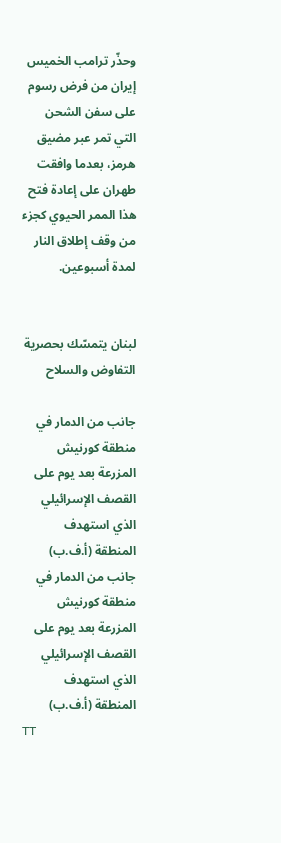وحذّر ترامب الخميس إيران من فرض رسوم على سفن الشحن التي تمر عبر مضيق هرمز، بعدما وافقت طهران على إعادة فتح هذا الممر الحيوي كجزء من وقف إطلاق النار لمدة أسبوعين.


لبنان يتمسّك بحصرية التفاوض والسلاح

جانب من الدمار في منطقة كورنيش المزرعة بعد يوم على القصف الإسرائيلي الذي استهدف المنطقة (أ.ف.ب)
جانب من الدمار في منطقة كورنيش المزرعة بعد يوم على القصف الإسرائيلي الذي استهدف المنطقة (أ.ف.ب)
TT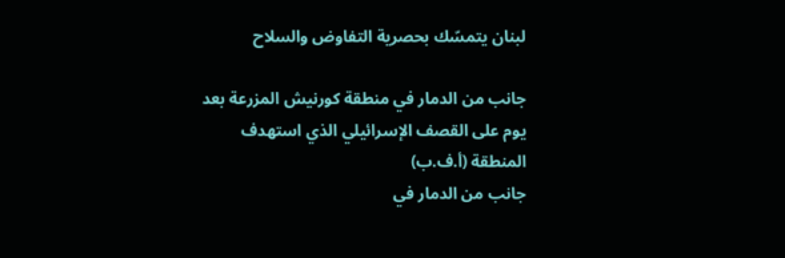لبنان يتمسّك بحصرية التفاوض والسلاح

جانب من الدمار في منطقة كورنيش المزرعة بعد يوم على القصف الإسرائيلي الذي استهدف المنطقة (أ.ف.ب)
جانب من الدمار في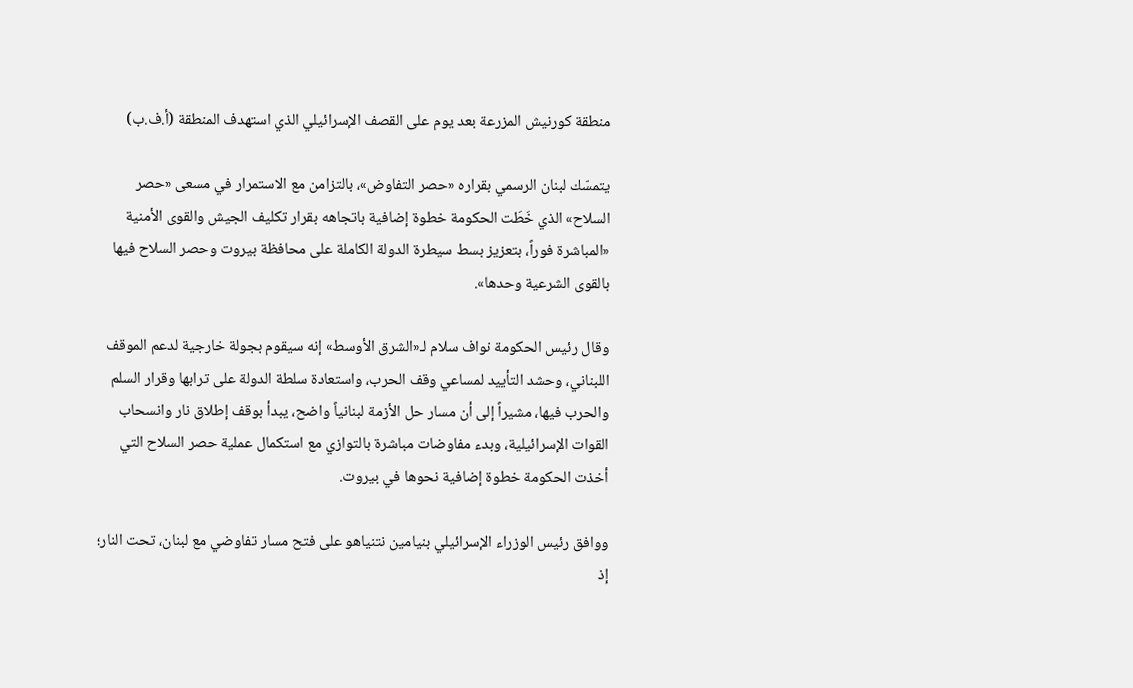منطقة كورنيش المزرعة بعد يوم على القصف الإسرائيلي الذي استهدف المنطقة (أ.ف.ب)

يتمسّك لبنان الرسمي بقراره «حصر التفاوض»، بالتزامن مع الاستمرار في مسعى «حصر السلاح» الذي خَطَت الحكومة خطوة إضافية باتجاهه بقرار تكليف الجيش والقوى الأمنية «المباشرة فوراً، بتعزيز بسط سيطرة الدولة الكاملة على محافظة بيروت وحصر السلاح فيها بالقوى الشرعية وحدها».

وقال رئيس الحكومة نواف سلام لـ«الشرق الأوسط» إنه سيقوم بجولة خارجية لدعم الموقف اللبناني، وحشد التأييد لمساعي وقف الحرب، واستعادة سلطة الدولة على ترابها وقرار السلم والحرب فيها، مشيراً إلى أن مسار حل الأزمة لبنانياً واضح، يبدأ بوقف إطلاق نار وانسحاب القوات الإسرائيلية، وبدء مفاوضات مباشرة بالتوازي مع استكمال عملية حصر السلاح التي أخذت الحكومة خطوة إضافية نحوها في بيروت.

ووافق رئيس الوزراء الإسرائيلي بنيامين نتنياهو على فتح مسار تفاوضي مع لبنان، تحت النار؛ إذ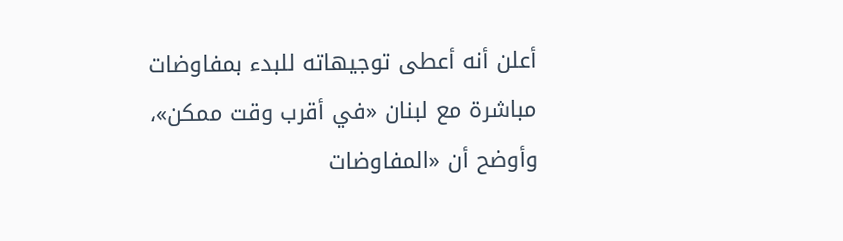أعلن أنه أعطى توجيهاته للبدء بمفاوضات مباشرة مع لبنان «في أقرب وقت ممكن»، وأوضح أن «المفاوضات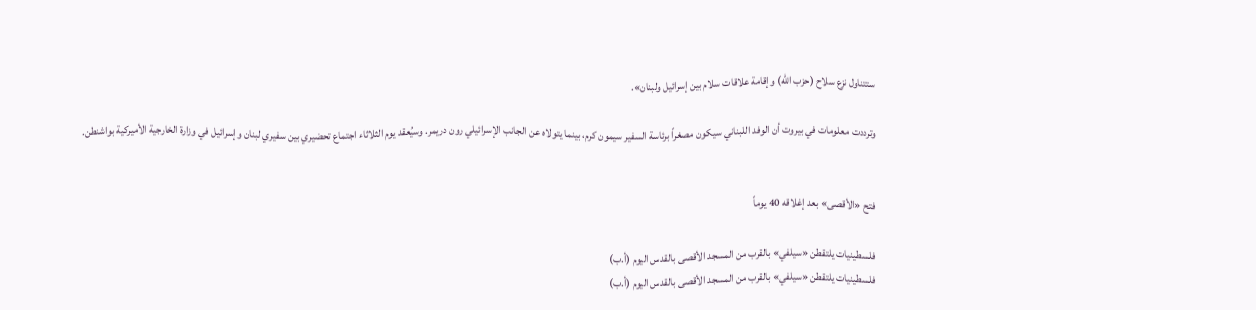ستتناول نزع سلاح (حزب الله) وإقامة علاقات سلام بين إسرائيل ولبنان».

وترددت معلومات في بيروت أن الوفد اللبناني سيكون مصغراً برئاسة السفير سيمون كرم، بينما يتولاه عن الجانب الإسرائيلي رون دريمر. وسيُعقد يوم الثلاثاء اجتماع تحضيري بين سفيري لبنان وإسرائيل في وزارة الخارجية الأميركية بواشنطن.


فتح «الأقصى» بعد إغلاقه 40 يوماً

فلسطينيات يلتقطن «سيلفي» بالقرب من المسجد الأقصى بالقدس اليوم (أ.ب)
فلسطينيات يلتقطن «سيلفي» بالقرب من المسجد الأقصى بالقدس اليوم (أ.ب)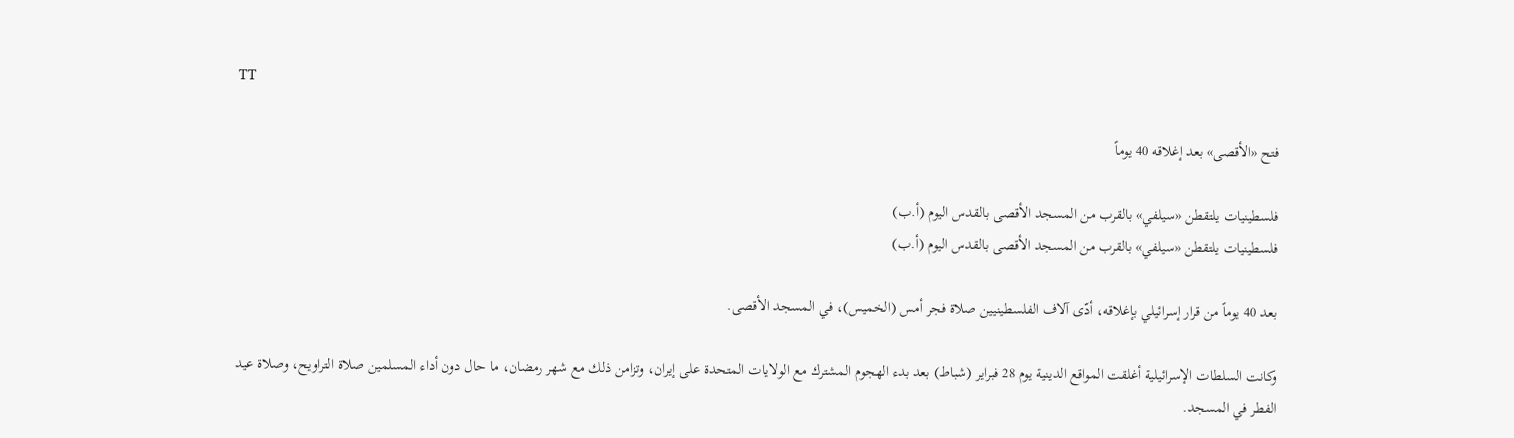TT

فتح «الأقصى» بعد إغلاقه 40 يوماً

فلسطينيات يلتقطن «سيلفي» بالقرب من المسجد الأقصى بالقدس اليوم (أ.ب)
فلسطينيات يلتقطن «سيلفي» بالقرب من المسجد الأقصى بالقدس اليوم (أ.ب)

بعد 40 يوماً من قرار إسرائيلي بإغلاقه، أدّى آلاف الفلسطينيين صلاة فجر أمس (الخميس)، في المسجد الأقصى.

وكانت السلطات الإسرائيلية أغلقت المواقع الدينية يوم 28 فبراير (شباط) بعد بدء الهجوم المشترك مع الولايات المتحدة على إيران، وتزامن ذلك مع شهر رمضان، ما حال دون أداء المسلمين صلاة التراويح، وصلاة عيد الفطر في المسجد.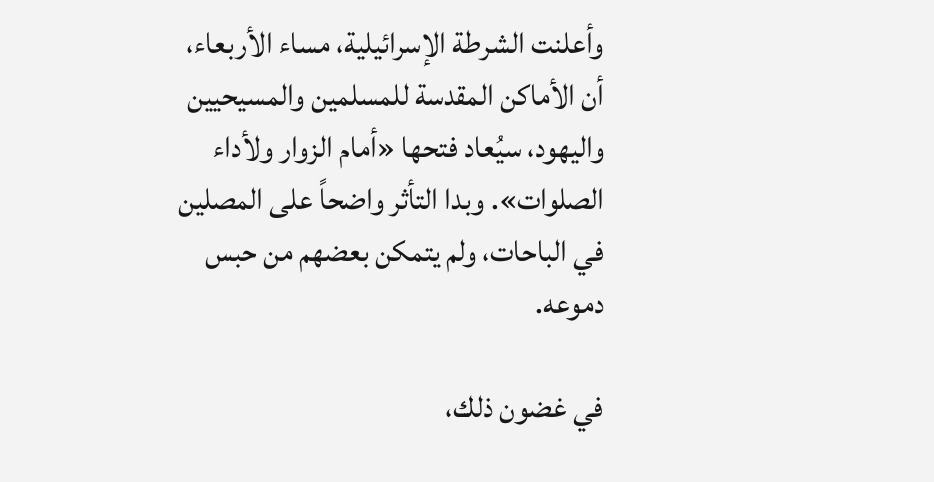وأعلنت الشرطة الإسرائيلية، مساء الأربعاء، أن الأماكن المقدسة للمسلمين والمسيحيين واليهود، سيُعاد فتحها «أمام الزوار ولأداء الصلوات». وبدا التأثر واضحاً على المصلين في الباحات، ولم يتمكن بعضهم من حبس دموعه.

في غضون ذلك،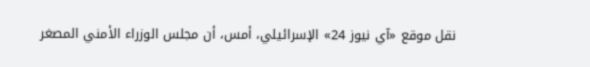نقل موقع «آي نيوز 24» الإسرائيلي، أمس، أن مجلس الوزراء الأمني المصغر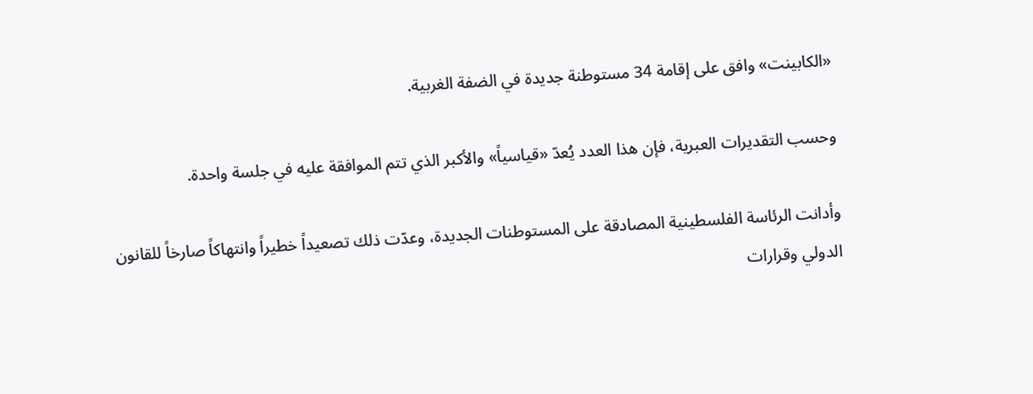«الكابينت» وافق على إقامة 34 مستوطنة جديدة في الضفة الغربية.

وحسب التقديرات العبرية، فإن هذا العدد يُعدّ «قياسياً» والأكبر الذي تتم الموافقة عليه في جلسة واحدة.

وأدانت الرئاسة الفلسطينية المصادقة على المستوطنات الجديدة، وعدّت ذلك تصعيداً خطيراً وانتهاكاً صارخاً للقانون الدولي وقرارات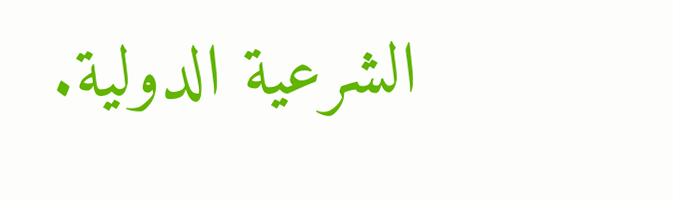الشرعية الدولية.